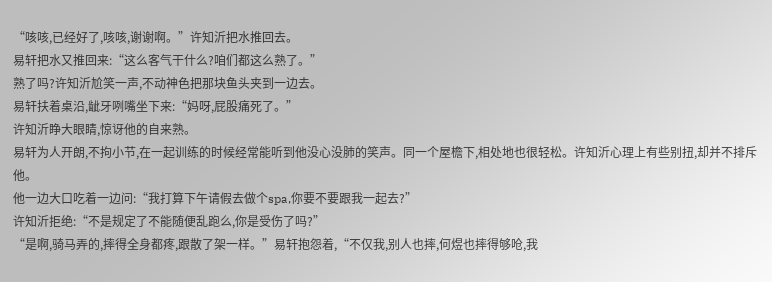“咳咳,已经好了,咳咳,谢谢啊。”许知沂把水推回去。
易轩把水又推回来:“这么客气干什么?咱们都这么熟了。”
熟了吗?许知沂尬笑一声,不动神色把那块鱼头夹到一边去。
易轩扶着桌沿,龇牙咧嘴坐下来:“妈呀,屁股痛死了。”
许知沂睁大眼睛,惊讶他的自来熟。
易轩为人开朗,不拘小节,在一起训练的时候经常能听到他没心没肺的笑声。同一个屋檐下,相处地也很轻松。许知沂心理上有些别扭,却并不排斥他。
他一边大口吃着一边问:“我打算下午请假去做个spa,你要不要跟我一起去?”
许知沂拒绝:“不是规定了不能随便乱跑么,你是受伤了吗?”
“是啊,骑马弄的,摔得全身都疼,跟散了架一样。”易轩抱怨着,“不仅我,别人也摔,何煜也摔得够呛,我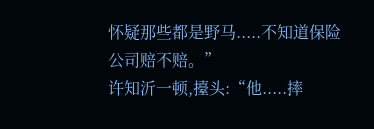怀疑那些都是野马.....不知道保险公司赔不赔。”
许知沂一顿,擡头:“他.....摔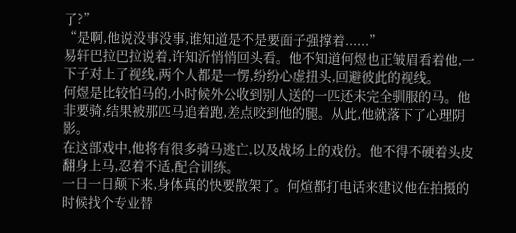了?”
“是啊,他说没事没事,谁知道是不是要面子强撑着......”
易轩巴拉巴拉说着,许知沂悄悄回头看。他不知道何煜也正皱眉看着他,一下子对上了视线,两个人都是一愣,纷纷心虚扭头,回避彼此的视线。
何煜是比较怕马的,小时候外公收到别人送的一匹还未完全驯服的马。他非要骑,结果被那匹马追着跑,差点咬到他的腿。从此,他就落下了心理阴影。
在这部戏中,他将有很多骑马逃亡,以及战场上的戏份。他不得不硬着头皮翻身上马,忍着不适,配合训练。
一日一日颠下来,身体真的快要散架了。何煊都打电话来建议他在拍摄的时候找个专业替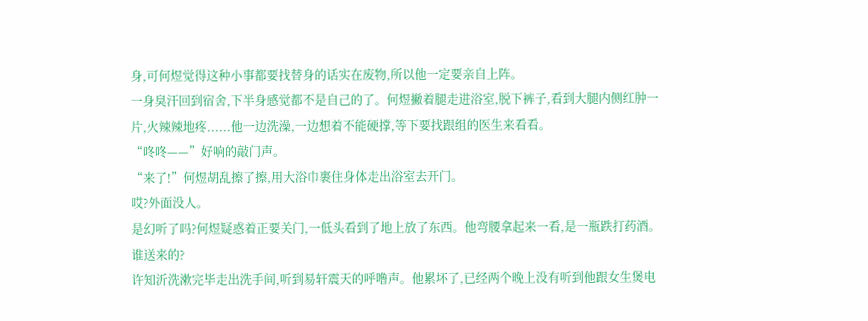身,可何煜觉得这种小事都要找替身的话实在废物,所以他一定要亲自上阵。
一身臭汗回到宿舍,下半身感觉都不是自己的了。何煜撇着腿走进浴室,脱下裤子,看到大腿内侧红肿一片,火辣辣地疼......他一边洗澡,一边想着不能硬撑,等下要找跟组的医生来看看。
“咚咚——”好响的敲门声。
“来了!”何煜胡乱擦了擦,用大浴巾裹住身体走出浴室去开门。
哎?外面没人。
是幻听了吗?何煜疑惑着正要关门,一低头看到了地上放了东西。他弯腰拿起来一看,是一瓶跌打药酒。
谁送来的?
许知沂洗漱完毕走出洗手间,听到易轩震天的呼噜声。他累坏了,已经两个晚上没有听到他跟女生煲电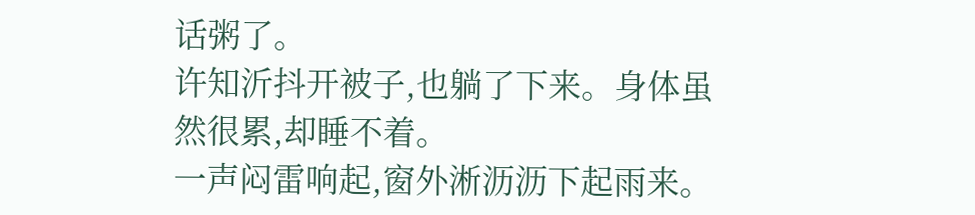话粥了。
许知沂抖开被子,也躺了下来。身体虽然很累,却睡不着。
一声闷雷响起,窗外淅沥沥下起雨来。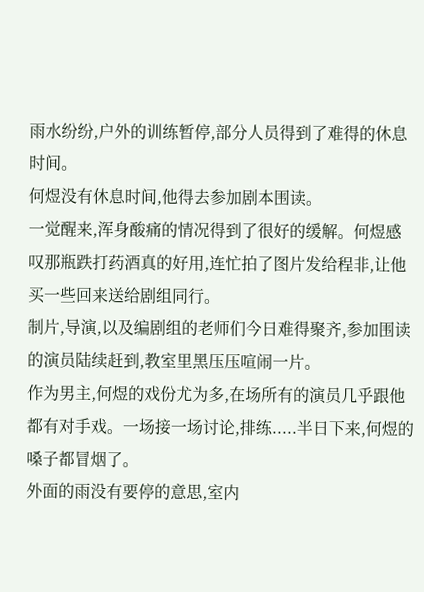雨水纷纷,户外的训练暂停,部分人员得到了难得的休息时间。
何煜没有休息时间,他得去参加剧本围读。
一觉醒来,浑身酸痛的情况得到了很好的缓解。何煜感叹那瓶跌打药酒真的好用,连忙拍了图片发给程非,让他买一些回来送给剧组同行。
制片,导演,以及编剧组的老师们今日难得聚齐,参加围读的演员陆续赶到,教室里黑压压喧闹一片。
作为男主,何煜的戏份尤为多,在场所有的演员几乎跟他都有对手戏。一场接一场讨论,排练.....半日下来,何煜的嗓子都冒烟了。
外面的雨没有要停的意思,室内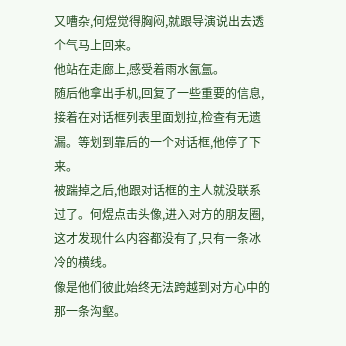又嘈杂,何煜觉得胸闷,就跟导演说出去透个气马上回来。
他站在走廊上,感受着雨水氤氲。
随后他拿出手机,回复了一些重要的信息,接着在对话框列表里面划拉,检查有无遗漏。等划到靠后的一个对话框,他停了下来。
被踹掉之后,他跟对话框的主人就没联系过了。何煜点击头像,进入对方的朋友圈,这才发现什么内容都没有了,只有一条冰冷的横线。
像是他们彼此始终无法跨越到对方心中的那一条沟壑。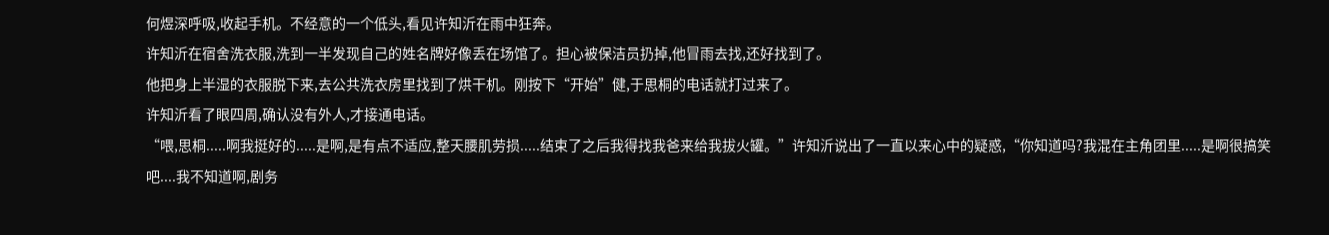何煜深呼吸,收起手机。不经意的一个低头,看见许知沂在雨中狂奔。
许知沂在宿舍洗衣服,洗到一半发现自己的姓名牌好像丢在场馆了。担心被保洁员扔掉,他冒雨去找,还好找到了。
他把身上半湿的衣服脱下来,去公共洗衣房里找到了烘干机。刚按下“开始”健,于思桐的电话就打过来了。
许知沂看了眼四周,确认没有外人,才接通电话。
“喂,思桐.....啊我挺好的.....是啊,是有点不适应,整天腰肌劳损.....结束了之后我得找我爸来给我拔火罐。”许知沂说出了一直以来心中的疑惑,“你知道吗?我混在主角团里.....是啊很搞笑吧....我不知道啊,剧务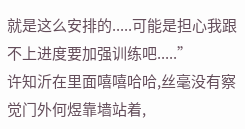就是这么安排的.....可能是担心我跟不上进度要加强训练吧.....”
许知沂在里面嘻嘻哈哈,丝毫没有察觉门外何煜靠墙站着,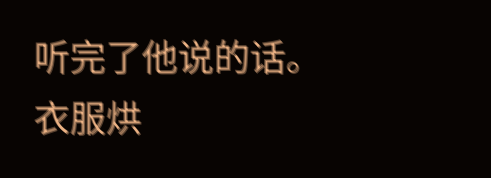听完了他说的话。
衣服烘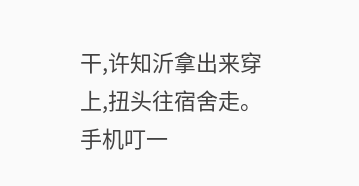干,许知沂拿出来穿上,扭头往宿舍走。手机叮一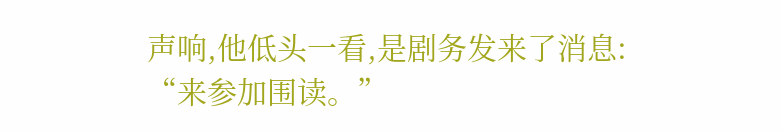声响,他低头一看,是剧务发来了消息:
“来参加围读。”